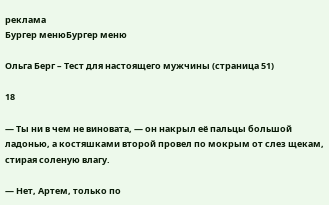реклама
Бургер менюБургер меню

Ольга Берг – Тест для настоящего мужчины (страница 51)

18

— Ты ни в чем не виновата, — он накрыл её пальцы большой ладонью, а костяшками второй провел по мокрым от слез щекам, стирая соленую влагу.

— Нет, Артем, только по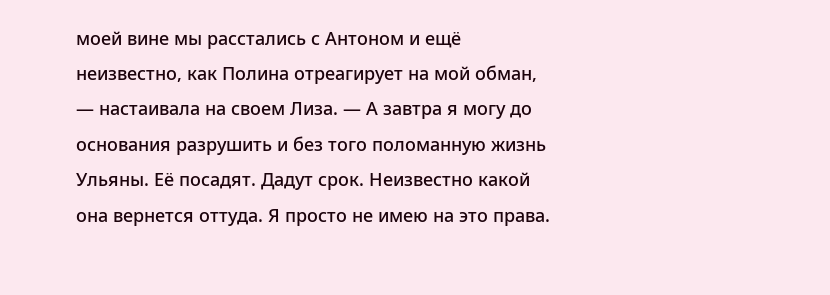моей вине мы расстались с Антоном и ещё неизвестно, как Полина отреагирует на мой обман, — настаивала на своем Лиза. — А завтра я могу до основания разрушить и без того поломанную жизнь Ульяны. Её посадят. Дадут срок. Неизвестно какой она вернется оттуда. Я просто не имею на это права.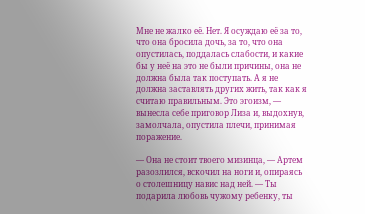Мне не жалко её. Нет. Я осуждаю её за то, что она бросила дочь, за то, что она опустилась, поддалась слабости, и какие бы у неё на это не были причины, она не должна была так поступать. А я не должна заставлять других жить, так как я считаю правильным. Это эгоизм, — вынесла себе приговор Лиза и, выдохнув, замолчала, опустила плечи, принимая поражение.

— Она не стоит твоего мизинца, — Артем разозлился, вскочил на ноги и, опираясь о столешницу навис над ней. — Ты подарила любовь чужому ребенку, ты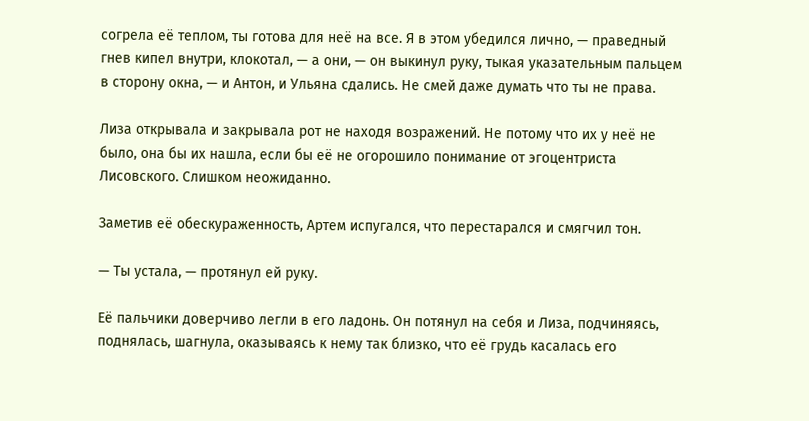согрела её теплом, ты готова для неё на все. Я в этом убедился лично, — праведный гнев кипел внутри, клокотал, — а они, — он выкинул руку, тыкая указательным пальцем в сторону окна, — и Антон, и Ульяна сдались. Не смей даже думать что ты не права.

Лиза открывала и закрывала рот не находя возражений. Не потому что их у неё не было, она бы их нашла, если бы её не огорошило понимание от эгоцентриста Лисовского. Слишком неожиданно.

Заметив её обескураженность, Артем испугался, что перестарался и смягчил тон.

— Ты устала, — протянул ей руку.

Её пальчики доверчиво легли в его ладонь. Он потянул на себя и Лиза, подчиняясь, поднялась, шагнула, оказываясь к нему так близко, что её грудь касалась его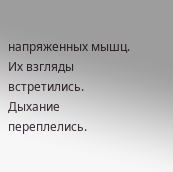напряженных мышц. Их взгляды встретились. Дыхание переплелись.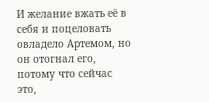И желание вжать её в себя и поцеловать овладело Артемом, но он отогнал его, потому что сейчас это,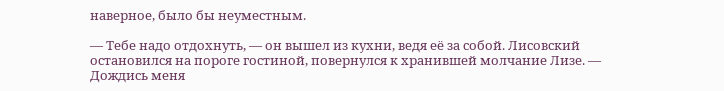наверное, было бы неуместным.

— Тебе надо отдохнуть, — он вышел из кухни, ведя её за собой. Лисовский остановился на пороге гостиной, повернулся к хранившей молчание Лизе. — Дождись меня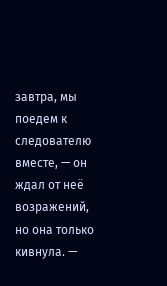завтра, мы поедем к следователю вместе, — он ждал от неё возражений, но она только кивнула. —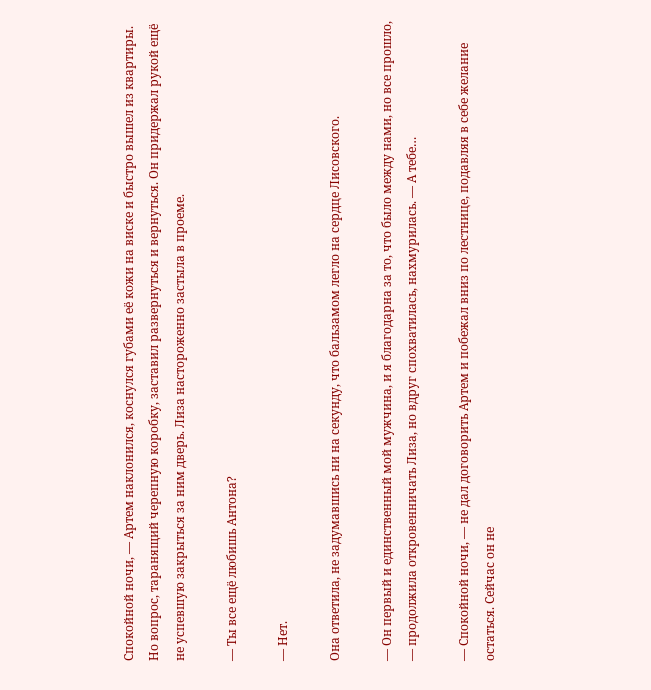Спокойной ночи, — Артем наклонился, коснулся губами её кожи на виске и быстро вышел из квартиры. Но вопрос, таранящий черепную коробку, заставил развернуться и вернуться. Он придержал рукой ещё не успевшую закрыться за ним дверь. Лиза настороженно застыла в проеме.

— Ты все ещё любишь Антона?

— Нет.

Она ответила, не задумавшись ни на секунду, что бальзамом легло на сердце Лисовского.

— Он первый и единственный мой мужчина, и я благодарна за то, что было между нами, но все прошло, — продолжила откровенничать Лиза, но вдруг спохватилась, нахмурилась. — А тебе…

— Спокойной ночи, — не дал договорить Артем и побежал вниз по лестнице, подавляя в себе желание остаться. Сейчас он не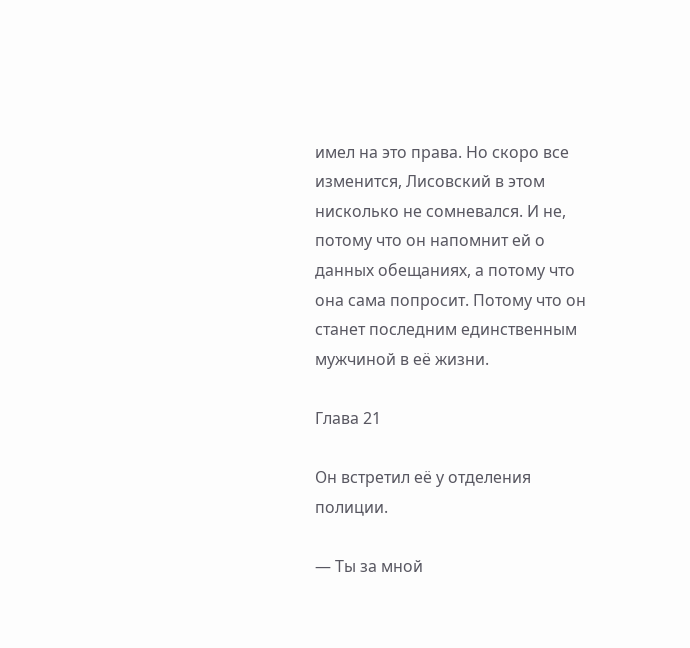имел на это права. Но скоро все изменится, Лисовский в этом нисколько не сомневался. И не, потому что он напомнит ей о данных обещаниях, а потому что она сама попросит. Потому что он станет последним единственным мужчиной в её жизни.

Глава 21

Он встретил её у отделения полиции.

— Ты за мной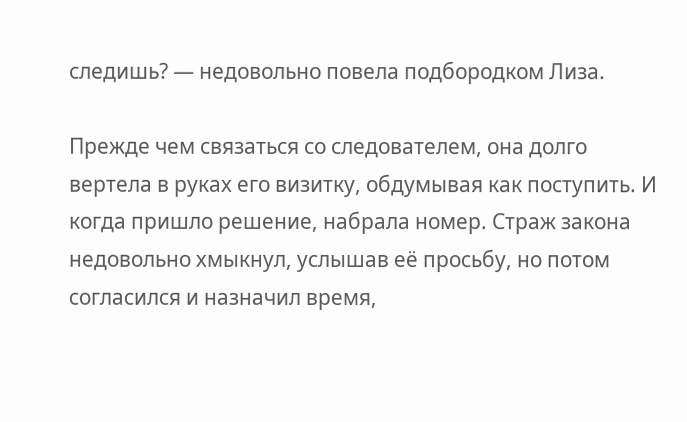следишь? — недовольно повела подбородком Лиза.

Прежде чем связаться со следователем, она долго вертела в руках его визитку, обдумывая как поступить. И когда пришло решение, набрала номер. Страж закона недовольно хмыкнул, услышав её просьбу, но потом согласился и назначил время,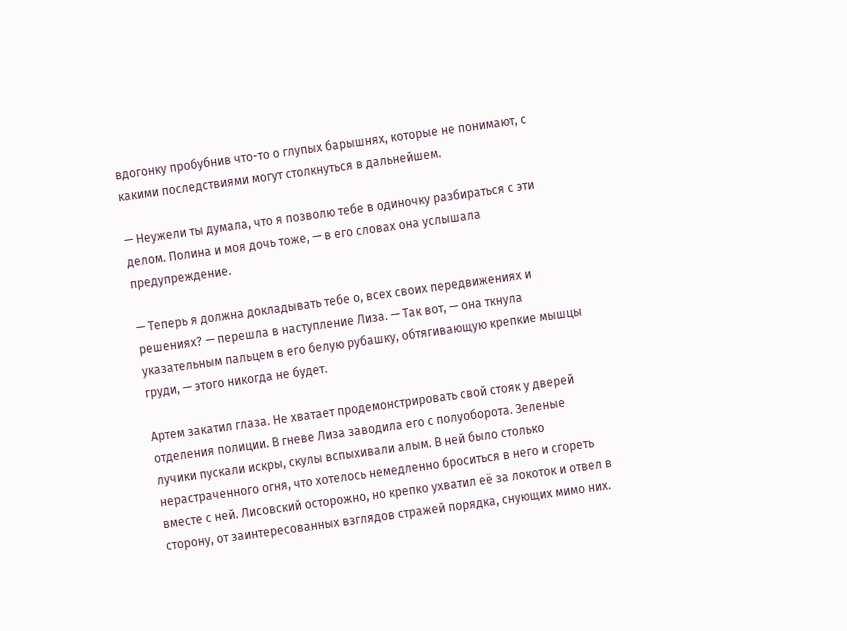вдогонку пробубнив что-то о глупых барышнях, которые не понимают, с какими последствиями могут столкнуться в дальнейшем.

— Неужели ты думала, что я позволю тебе в одиночку разбираться с эти делом. Полина и моя дочь тоже, — в его словах она услышала предупреждение.

— Теперь я должна докладывать тебе о, всех своих передвижениях и решениях? — перешла в наступление Лиза. — Так вот, — она ткнула указательным пальцем в его белую рубашку, обтягивающую крепкие мышцы груди, — этого никогда не будет.

Артем закатил глаза. Не хватает продемонстрировать свой стояк у дверей отделения полиции. В гневе Лиза заводила его с полуоборота. Зеленые лучики пускали искры, скулы вспыхивали алым. В ней было столько нерастраченного огня, что хотелось немедленно броситься в него и сгореть вместе с ней. Лисовский осторожно, но крепко ухватил её за локоток и отвел в сторону, от заинтересованных взглядов стражей порядка, снующих мимо них.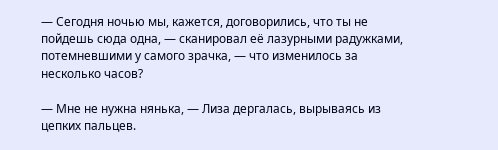— Сегодня ночью мы, кажется, договорились, что ты не пойдешь сюда одна, — сканировал её лазурными радужками, потемневшими у самого зрачка, — что изменилось за несколько часов?

— Мне не нужна нянька, — Лиза дергалась, вырываясь из цепких пальцев.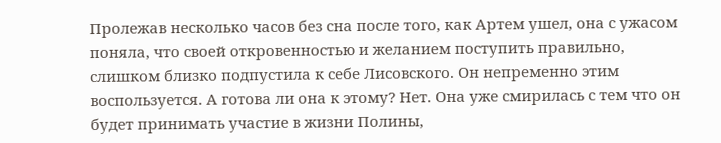Пролежав несколько часов без сна после того, как Артем ушел, она с ужасом поняла, что своей откровенностью и желанием поступить правильно, слишком близко подпустила к себе Лисовского. Он непременно этим воспользуется. А готова ли она к этому? Нет. Она уже смирилась с тем что он будет принимать участие в жизни Полины,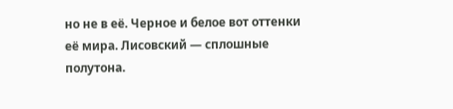но не в её. Черное и белое вот оттенки её мира. Лисовский — сплошные полутона.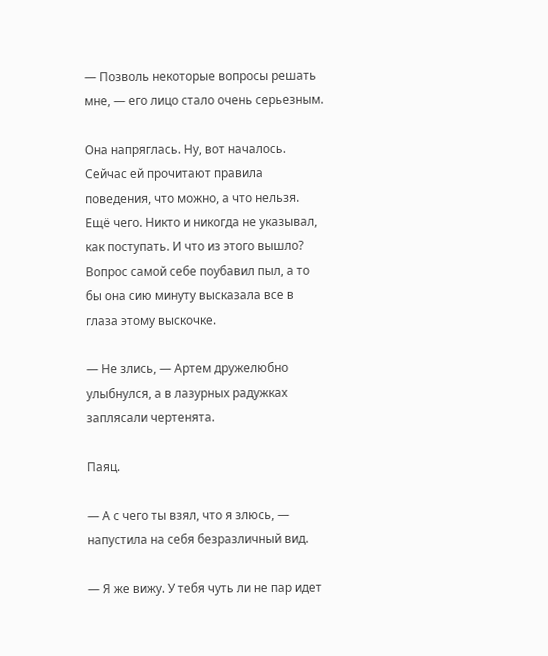— Позволь некоторые вопросы решать мне, — его лицо стало очень серьезным.

Она напряглась. Ну, вот началось. Сейчас ей прочитают правила поведения, что можно, а что нельзя. Ещё чего. Никто и никогда не указывал, как поступать. И что из этого вышло? Вопрос самой себе поубавил пыл, а то бы она сию минуту высказала все в глаза этому выскочке.

— Не злись, — Артем дружелюбно улыбнулся, а в лазурных радужках заплясали чертенята.

Паяц.

— А с чего ты взял, что я злюсь, — напустила на себя безразличный вид.

— Я же вижу. У тебя чуть ли не пар идет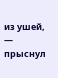из ушей, — прыснул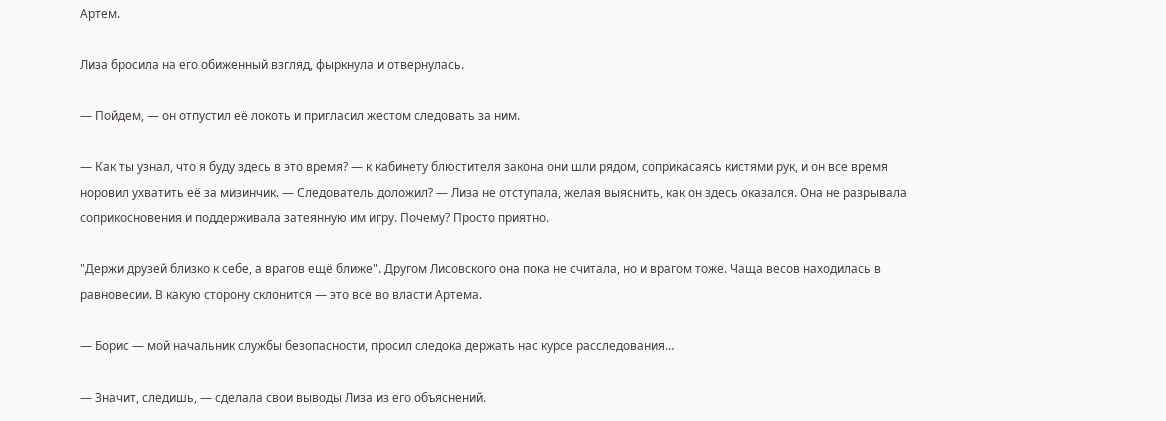Артем.

Лиза бросила на его обиженный взгляд, фыркнула и отвернулась.

— Пойдем, — он отпустил её локоть и пригласил жестом следовать за ним.

— Как ты узнал, что я буду здесь в это время? — к кабинету блюстителя закона они шли рядом, соприкасаясь кистями рук, и он все время норовил ухватить её за мизинчик. — Следователь доложил? — Лиза не отступала, желая выяснить, как он здесь оказался. Она не разрывала соприкосновения и поддерживала затеянную им игру. Почему? Просто приятно.

"Держи друзей близко к себе, а врагов ещё ближе". Другом Лисовского она пока не считала, но и врагом тоже. Чаща весов находилась в равновесии. В какую сторону склонится — это все во власти Артема.

— Борис — мой начальник службы безопасности, просил следока держать нас курсе расследования…

— Значит, следишь, — сделала свои выводы Лиза из его объяснений.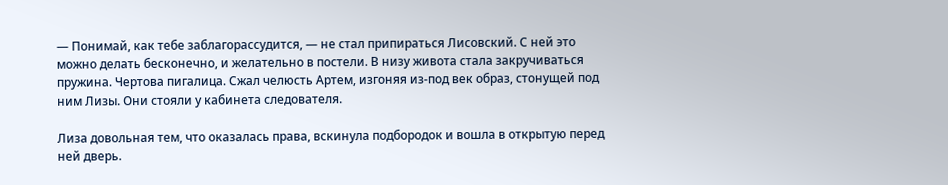— Понимай, как тебе заблагорассудится, — не стал припираться Лисовский. С ней это можно делать бесконечно, и желательно в постели. В низу живота стала закручиваться пружина. Чертова пигалица. Сжал челюсть Артем, изгоняя из-под век образ, стонущей под ним Лизы. Они стояли у кабинета следователя.

Лиза довольная тем, что оказалась права, вскинула подбородок и вошла в открытую перед ней дверь.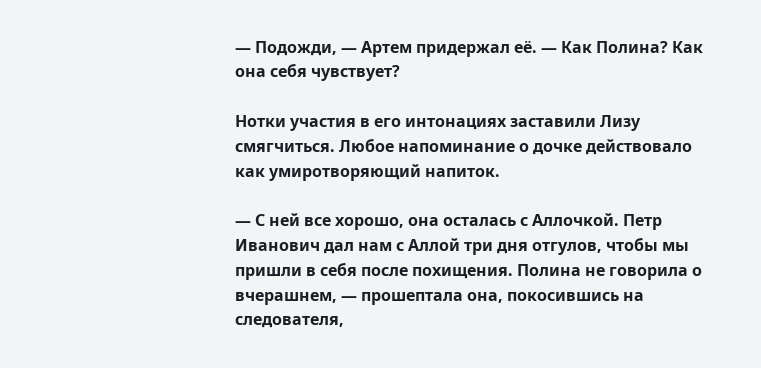— Подожди, — Артем придержал её. — Как Полина? Как она себя чувствует?

Нотки участия в его интонациях заставили Лизу смягчиться. Любое напоминание о дочке действовало как умиротворяющий напиток.

— С ней все хорошо, она осталась с Аллочкой. Петр Иванович дал нам с Аллой три дня отгулов, чтобы мы пришли в себя после похищения. Полина не говорила о вчерашнем, — прошептала она, покосившись на следователя,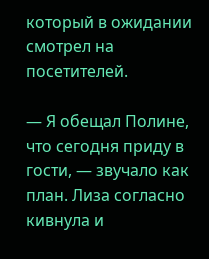который в ожидании смотрел на посетителей.

— Я обещал Полине, что сегодня приду в гости, — звучало как план. Лиза согласно кивнула и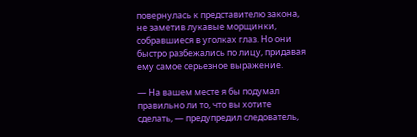повернулась к представителю закона, не заметив лукавые морщинки, собравшиеся в уголках глаз. Но они быстро разбежались по лицу, придавая ему самое серьезное выражение.

— На вашем месте я бы подумал правильно ли то, что вы хотите сделать, — предупредил следователь,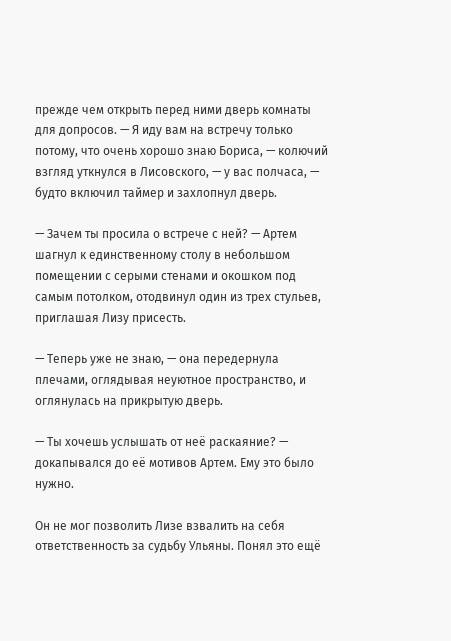прежде чем открыть перед ними дверь комнаты для допросов. — Я иду вам на встречу только потому, что очень хорошо знаю Бориса, — колючий взгляд уткнулся в Лисовского, — у вас полчаса, — будто включил таймер и захлопнул дверь.

— Зачем ты просила о встрече с ней? — Артем шагнул к единственному столу в небольшом помещении с серыми стенами и окошком под самым потолком, отодвинул один из трех стульев, приглашая Лизу присесть.

— Теперь уже не знаю, — она передернула плечами, оглядывая неуютное пространство, и оглянулась на прикрытую дверь.

— Ты хочешь услышать от неё раскаяние? — докапывался до её мотивов Артем. Ему это было нужно.

Он не мог позволить Лизе взвалить на себя ответственность за судьбу Ульяны. Понял это ещё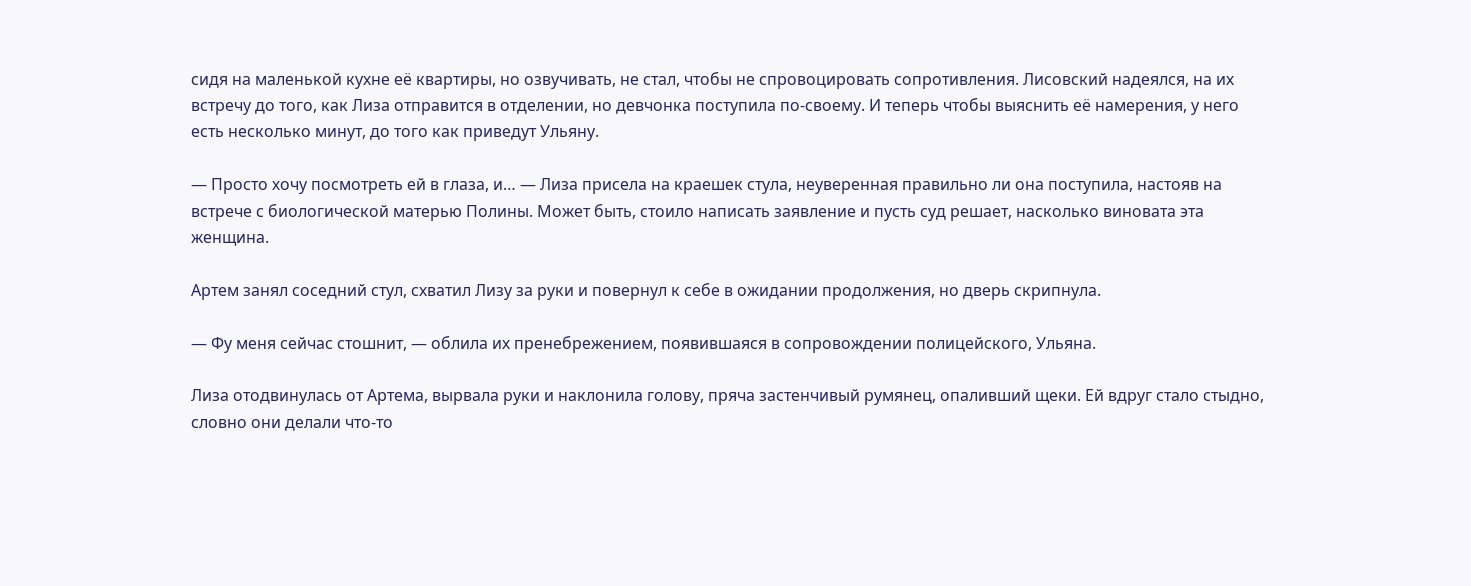сидя на маленькой кухне её квартиры, но озвучивать, не стал, чтобы не спровоцировать сопротивления. Лисовский надеялся, на их встречу до того, как Лиза отправится в отделении, но девчонка поступила по-своему. И теперь чтобы выяснить её намерения, у него есть несколько минут, до того как приведут Ульяну.

— Просто хочу посмотреть ей в глаза, и… — Лиза присела на краешек стула, неуверенная правильно ли она поступила, настояв на встрече с биологической матерью Полины. Может быть, стоило написать заявление и пусть суд решает, насколько виновата эта женщина.

Артем занял соседний стул, схватил Лизу за руки и повернул к себе в ожидании продолжения, но дверь скрипнула.

— Фу меня сейчас стошнит, — облила их пренебрежением, появившаяся в сопровождении полицейского, Ульяна.

Лиза отодвинулась от Артема, вырвала руки и наклонила голову, пряча застенчивый румянец, опаливший щеки. Ей вдруг стало стыдно, словно они делали что-то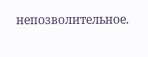непозволительное.